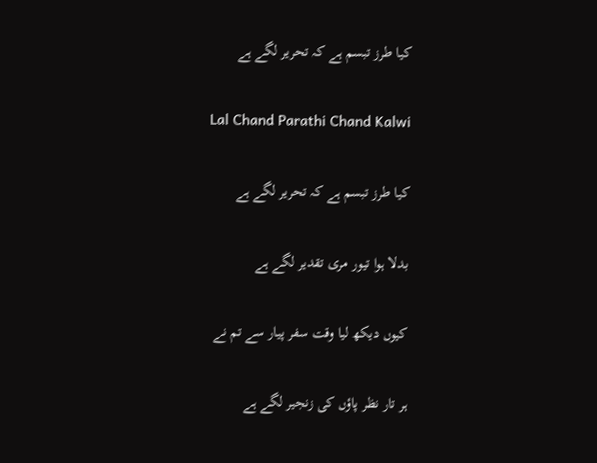کیا طرز تبسم ہے کہ تحریر لگے ہے

Lal Chand Parathi Chand Kalwi

کیا طرز تبسم ہے کہ تحریر لگے ہے

بدلا ہوا تیور مری تقدیر لگے ہے

کیوں دیکھ لیا وقت سفر پیار سے تم نے

ہر تار نظر پاؤں کی زنجیر لگے ہے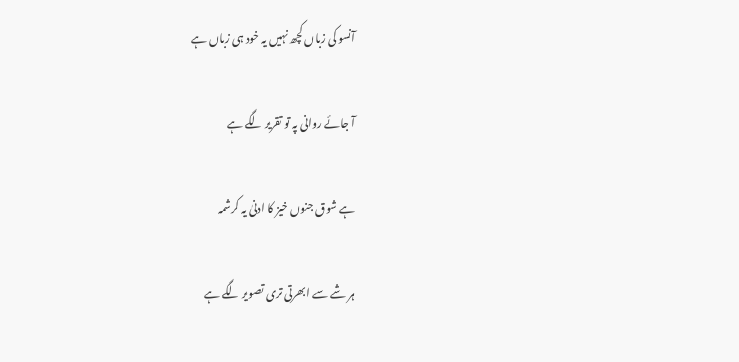آنسو کی زباں کچھ نہیں یہ خود ہی زباں ہے

آ جائے روانی پہ تو تقریر لگے ہے

ہے شوق جنوں خیز کا ادنیٰ یہ کرشمہ

ہر شے سے ابھرتی تری تصویر لگے ہے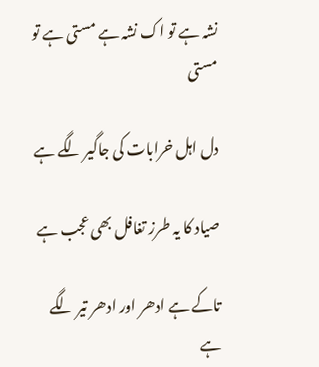نشہ ہے تو اک نشہ ہے مستی ہے تو مستی

دل اہل خرابات کی جاگیر لگے ہے

صیاد کا یہ طرز تغافل بھی عجب ہے

تاکے ہے ادھر اور ادھر تیر لگے ہے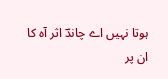ہوتا نہیں اے چاندؔ اثر آہ کا ان پر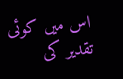اس میں کوئی تقدیر کی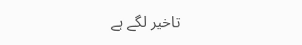تاخیر لگے ہے